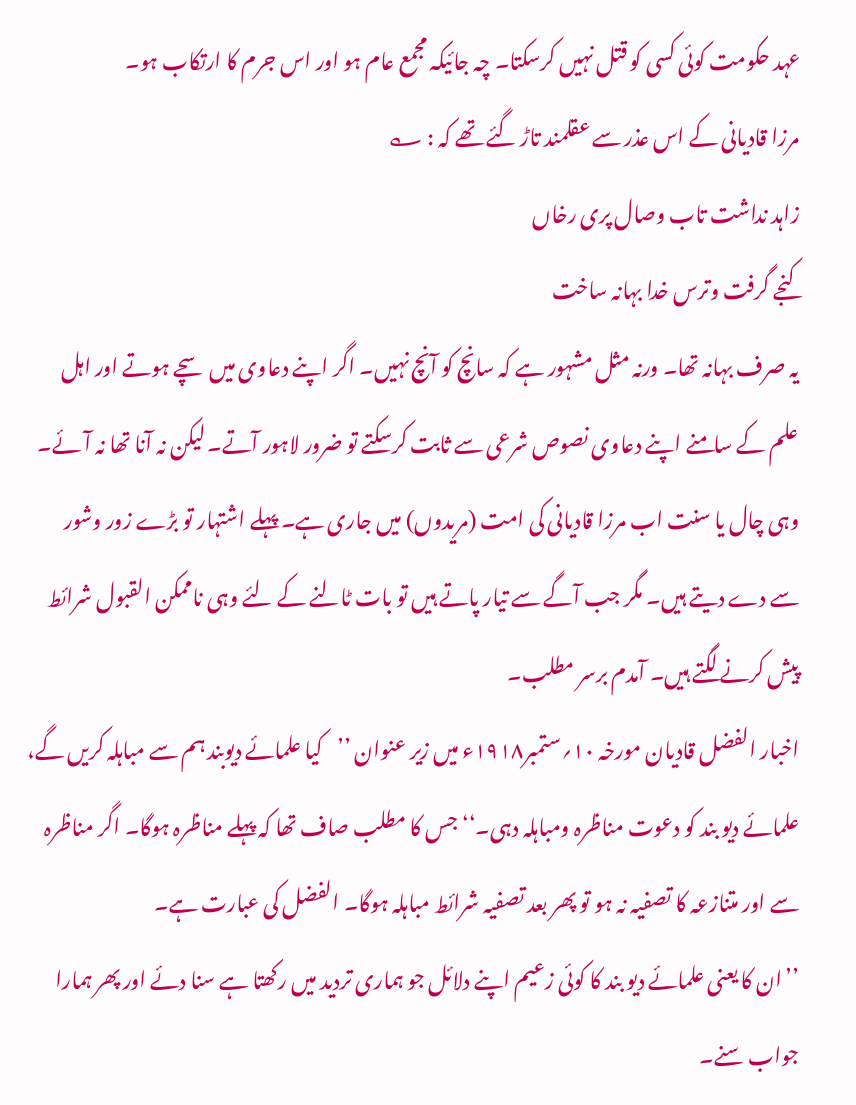عہد حکومت کوئی کسی کو قتل نہیں کرسکتا۔ چہ جائیکہ مجمع عام ہو اور اس جرم کا ارتکاب ہو۔
مرزا قادیانی کے اس عذر سے عقلمند تاڑ گئے تھے کہ : ؎
زاہد نداشت تاب وصال پری رخاں
کنجے گرفت وترس خدا بہانہ ساخت
یہ صرف بہانہ تھا۔ ورنہ مثل مشہور ہے کہ سانچ کو آنچ نہیں۔ اگر اپنے دعاوی میں سچے ہوتے اور اہل علم کے سامنے اپنے دعاوی نصوص شرعی سے ثابت کرسکتے تو ضرور لاہور آتے۔ لیکن نہ آنا تھا نہ آئے۔
وہی چال یا سنت اب مرزا قادیانی کی امت (مریدوں) میں جاری ہے۔ پہلے اشتہار تو بڑے زور وشور سے دے دیتے ہیں۔ مگر جب آگے سے تیار پاتے ہیں تو بات ٹالنے کے لئے وہی ناممکن القبول شرائط پیش کرنے لگتے ہیں۔ آمدم برسر مطلب۔
اخبار الفضل قادیان مورخہ ۱۰؍ستمبر۱۹۱۸ء میں زیر عنوان ’’کیا علمائے دیوبند ہم سے مباہلہ کریں گے، علمائے دیو بند کو دعوت مناظرہ ومباہلہ دہی۔‘‘ جس کا مطلب صاف تھا کہ پہلے مناظرہ ہوگا۔ اگر مناظرہ سے اور متنازعہ کا تصفیہ نہ ہو تو پھر بعد تصفیہ شرائط مباہلہ ہوگا۔ الفضل کی عبارت ہے۔
’’ان کا یعنی علمائے دیو بند کا کوئی زعیم اپنے دلائل جو ہماری تردید میں رکھتا ہے سنا دئے اور پھر ہمارا جواب سنے۔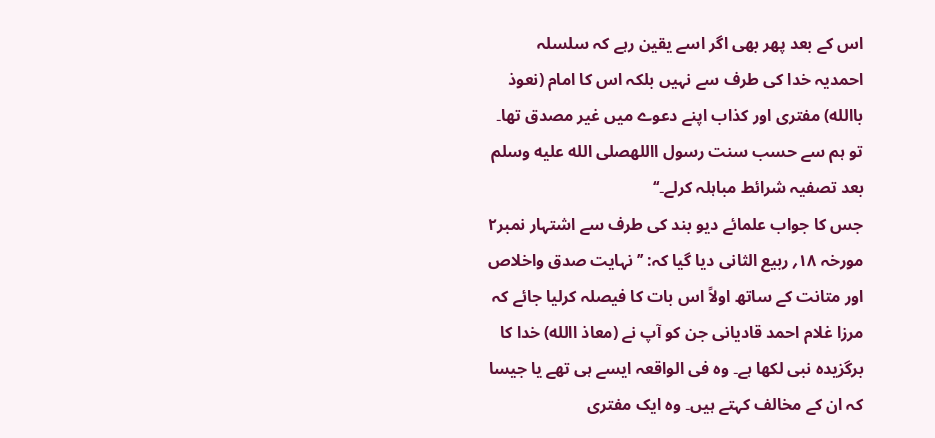اس کے بعد پھر بھی اگر اسے یقین رہے کہ سلسلہ احمدیہ خدا کی طرف سے نہیں بلکہ اس کا امام (نعوذ باالله) مفتری اور کذاب اپنے دعوے میں غیر مصدق تھا۔ تو ہم سے حسب سنت رسول االلهصلى الله عليه وسلم بعد تصفیہ شرائط مباہلہ کرلے۔‘‘
جس کا جواب علمائے دیو بند کی طرف سے اشتہار نمبر۲ مورخہ ۱۸؍ ربیع الثانی دیا گیا کہ: ’’نہایت صدق واخلاص اور متانت کے ساتھ اولاً اس بات کا فیصلہ کرلیا جائے کہ مرزا غلام احمد قادیانی جن کو آپ نے (معاذ االله) خدا کا برگزیدہ نبی لکھا ہے۔ وہ فی الواقعہ ایسے ہی تھے یا جیسا کہ ان کے مخالف کہتے ہیں۔ وہ ایک مفتری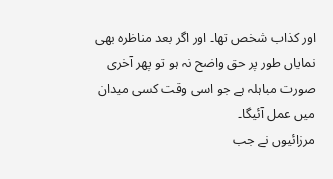اور کذاب شخص تھا۔ اور اگر بعد مناظرہ بھی نمایاں طور پر حق واضح نہ ہو تو پھر آخری صورت مباہلہ ہے جو اسی وقت کسی میدان میں عمل آئیگا۔
مرزائیوں نے جب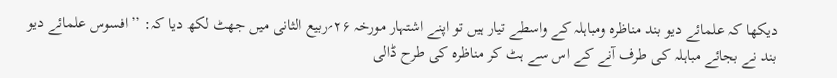دیکھا کہ علمائے دیو بند مناظرہ ومباہلہ کے واسطے تیار ہیں تو اپنے اشتہار مورخہ ۲۶؍ربیع الثانی میں جھٹ لکھ دیا کہ: ’’افسوس علمائے دیو بند نے بجائے مباہلہ کی طرف آنے کے اس سے ہٹ کر مناظرہ کی طرح ڈالی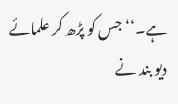ہے۔‘‘ جس کو پڑھ کر علمائے دیو بند نے